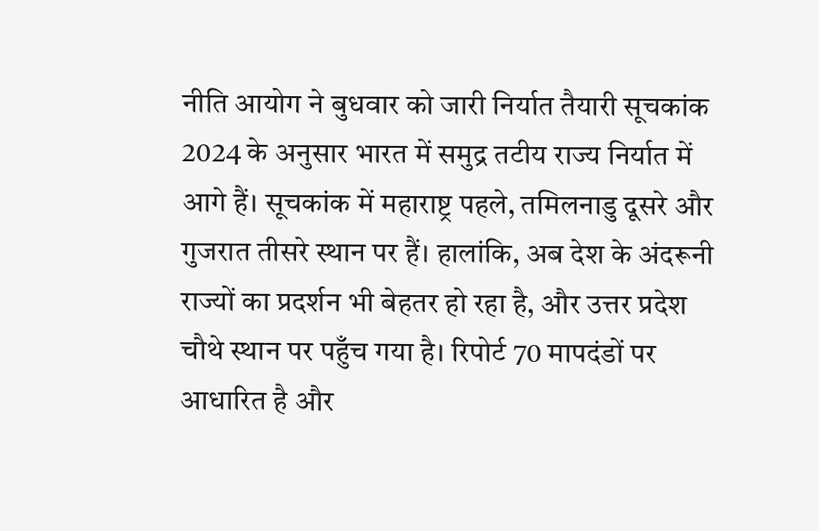नीति आयोग ने बुधवार को जारी निर्यात तैयारी सूचकांक 2024 के अनुसार भारत में समुद्र तटीय राज्य निर्यात में आगे हैं। सूचकांक में महाराष्ट्र पहले, तमिलनाडु दूसरे और गुजरात तीसरे स्थान पर हैं। हालांकि, अब देश के अंदरूनी राज्यों का प्रदर्शन भी बेहतर हो रहा है, और उत्तर प्रदेश चौथे स्थान पर पहुँच गया है। रिपोर्ट 70 मापदंडों पर आधारित है और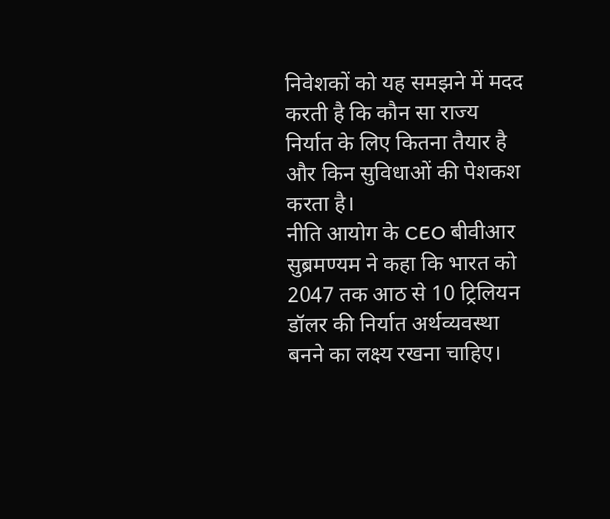निवेशकों को यह समझने में मदद करती है कि कौन सा राज्य निर्यात के लिए कितना तैयार है और किन सुविधाओं की पेशकश करता है।
नीति आयोग के CEO बीवीआर सुब्रमण्यम ने कहा कि भारत को 2047 तक आठ से 10 ट्रिलियन डॉलर की निर्यात अर्थव्यवस्था बनने का लक्ष्य रखना चाहिए।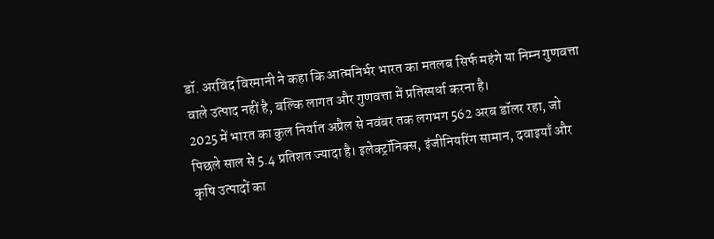डॉ. अरविंद विरमानी ने कहा कि आत्मनिर्भर भारत का मतलब सिर्फ महंगे या निम्न गुणवत्ता वाले उत्पाद नहीं है, बल्कि लागत और गुणवत्ता में प्रतिस्पर्धा करना है।
2025 में भारत का कुल निर्यात अप्रैल से नवंबर तक लगभग 562 अरब डॉलर रहा, जो पिछले साल से 5.4 प्रतिशत ज्यादा है। इलेक्ट्रॉनिक्स, इंजीनियरिंग सामान, दवाइयाँ और कृषि उत्पादों का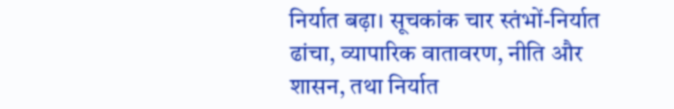निर्यात बढ़ा। सूचकांक चार स्तंभों-निर्यात ढांचा, व्यापारिक वातावरण, नीति और शासन, तथा निर्यात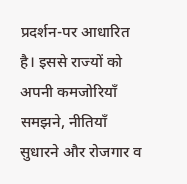प्रदर्शन-पर आधारित है। इससे राज्यों को अपनी कमजोरियाँ समझने, नीतियाँ सुधारने और रोजगार व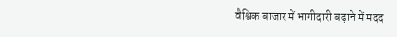वैश्विक बाजार में भागीदारी बढ़ाने में मदद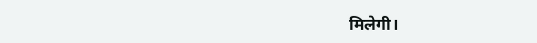मिलेगी।